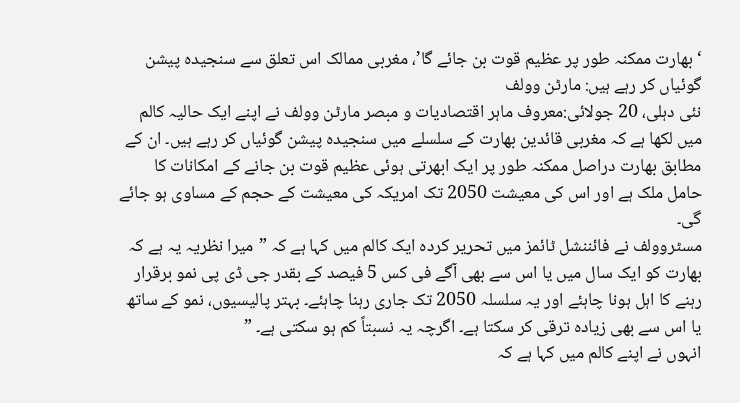‘بھارت ممکنہ طور پر عظیم قوت بن جائے گا’، مغربی ممالک اس تعلق سے سنجیدہ پیشن گوئیاں کر رہے ہیں: مارٹن وولف
نئی دہلی، 20 جولائی:معروف ماہر اقتصادیات و مبصر مارٹن وولف نے اپنے ایک حالیہ کالم میں لکھا ہے کہ مغربی قائدین بھارت کے سلسلے میں سنجیدہ پیشن گوئیاں کر رہے ہیں۔ ان کے مطابق بھارت دراصل ممکنہ طور پر ایک ابھرتی ہوئی عظیم قوت بن جانے کے امکانات کا حامل ملک ہے اور اس کی معیشت 2050 تک امریکہ کی معیشت کے حجم کے مساوی ہو جائے گی۔
مسٹروولف نے فائننشل ٹائمز میں تحریر کردہ ایک کالم میں کہا ہے کہ ”میرا نظریہ یہ ہے کہ بھارت کو ایک سال میں یا اس سے بھی آگے فی کس 5 فیصد کے بقدر جی ڈی پی نمو برقرار رہنے کا اہل ہونا چاہئے اور یہ سلسلہ 2050 تک جاری رہنا چاہئے۔ بہتر پالیسیوں، نمو کے ساتھ یا اس سے بھی زیادہ ترقی کر سکتا ہے۔ اگرچہ یہ نسبتاً کم ہو سکتی ہے۔ ”
انہوں نے اپنے کالم میں کہا ہے کہ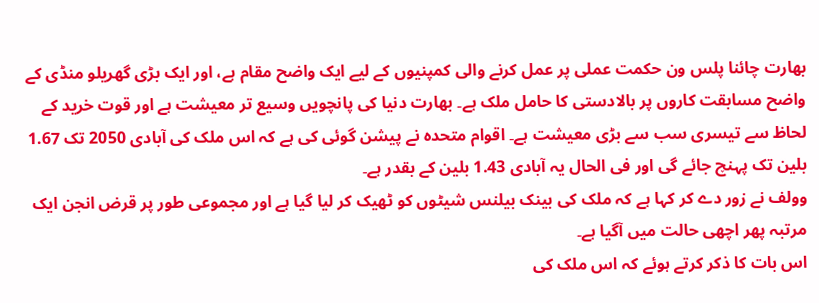بھارت چائنا پلس ون حکمت عملی پر عمل کرنے والی کمپنیوں کے لیے ایک واضح مقام ہے، اور ایک بڑی گھریلو منڈی کے واضح مسابقت کاروں پر بالادستی کا حامل ملک ہے۔ بھارت دنیا کی پانچویں وسیع تر معیشت ہے اور قوت خرید کے لحاظ سے تیسری سب سے بڑی معیشت ہے۔ اقوام متحدہ نے پیشن گوئی کی ہے کہ اس ملک کی آبادی 2050 تک 1.67 بلین تک پہنچ جائے گی اور فی الحال یہ آبادی 1.43 بلین کے بقدر ہے۔
وولف نے زور دے کر کہا ہے کہ ملک کی بینک بیلنس شیٹوں کو ٹھیک کر لیا گیا ہے اور مجموعی طور پر قرض انجن ایک مرتبہ پھر اچھی حالت میں آگیا ہے۔
اس بات کا ذکر کرتے ہوئے کہ اس ملک کی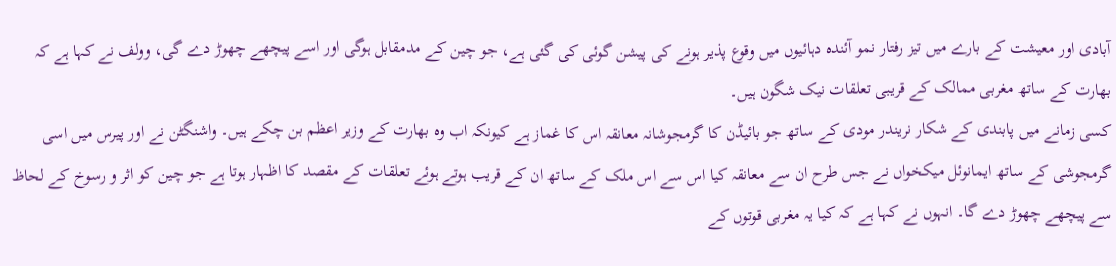آبادی اور معیشت کے بارے میں تیز رفتار نمو آئندہ دہائیوں میں وقوع پذیر ہونے کی پیشن گوئی کی گئی ہے، جو چین کے مدمقابل ہوگی اور اسے پیچھے چھوڑ دے گی، وولف نے کہا ہے کہ بھارت کے ساتھ مغربی ممالک کے قریبی تعلقات نیک شگون ہیں۔
کسی زمانے میں پابندی کے شکار نریندر مودی کے ساتھ جو بائیڈن کا گرمجوشانہ معانقہ اس کا غماز ہے کیونکہ اب وہ بھارت کے وزیر اعظم بن چکے ہیں۔ واشنگٹن نے اور پیرس میں اسی گرمجوشی کے ساتھ ایمانوئل میکخواں نے جس طرح ان سے معانقہ کیا اس سے اس ملک کے ساتھ ان کے قریب ہوتے ہوئے تعلقات کے مقصد کا اظہار ہوتا ہے جو چین کو اثر و رسوخ کے لحاظ سے پیچھے چھوڑ دے گا۔ انہوں نے کہا ہے کہ کیا یہ مغربی قوتوں کے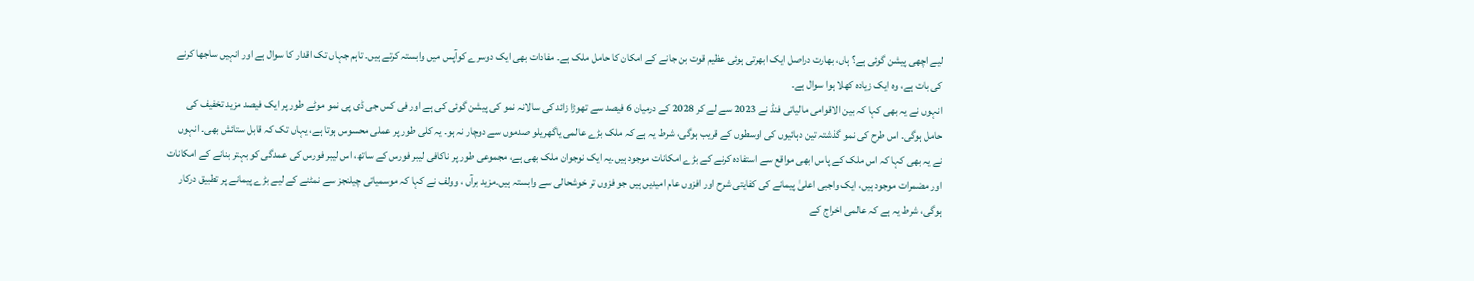لیے اچھی پیشن گوئی ہے؟ ہاں، بھارت دراصل ایک ابھرتی ہوئی عظیم قوت بن جانے کے امکان کا حامل ملک ہے۔ مفادات بھی ایک دوسرے کوآپس میں وابستہ کرتے ہیں۔ تاہم جہاں تک اقدار کا سوال ہے اور انہیں ساجھا کرنے کی بات ہے، وہ ایک زیادہ کھلا ہوا سوال ہے۔
انہوں نے یہ بھی کہا کہ بین الاقوامی مالیاتی فنڈ نے 2023 سے لے کر 2028 کے درمیان 6 فیصد سے تھوڑا زائد کی سالانہ نمو کی پیشن گوئی کی ہے اور فی کس جی ڈی پی نمو موٹے طور پر ایک فیصد مزید تخفیف کی حامل ہوگی۔ اس طرح کی نمو گذشتہ تین دہائیوں کی اوسطوں کے قریب ہوگی، شرط یہ ہے کہ ملک بڑے عالمی یاگھریلو صدموں سے دوچار نہ ہو۔ یہ کلی طور پر عملی محسوس ہوتا ہے، یہاں تک کہ قابل ستائش بھی۔ انہوں نے یہ بھی کہا کہ اس ملک کے پاس ابھی مواقع سے استفادہ کرنے کے بڑے امکانات موجود ہیں۔یہ ایک نوجوان ملک بھی ہے، مجموعی طور پر ناکافی لیبر فورس کے ساتھ، اس لیبر فورس کی عمدگی کو بہتر بنانے کے امکانات اور مضمرات موجود ہیں، ایک واجبی اعلیٰ پیمانے کی کفایتی شرح اور افزوں عام امیدیں ہیں جو فزوں تر خوشحالی سے وابستہ ہیں۔مزید برآں ، وولف نے کہا کہ موسمیاتی چیلنجز سے نمٹنے کے لیے بڑے پیمانے پر تطبیق درکار ہوگی، شرط یہ ہے کہ عالمی اخراج کے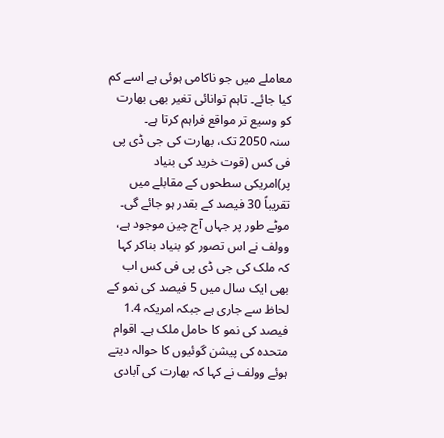معاملے میں جو ناکامی ہوئی ہے اسے کم کیا جائے۔ تاہم توانائی تغیر بھی بھارت کو وسیع تر مواقع فراہم کرتا ہے۔
سنہ 2050 تک، بھارت کی جی ڈی پی فی کس (قوت خرید کی بنیاد پر)امریکی سطحوں کے مقابلے میں تقریباً 30 فیصد کے بقدر ہو جائے گی۔ موٹے طور پر جہاں آج چین موجود ہے، وولف نے اس تصور کو بنیاد بناکر کہا کہ ملک کی جی ڈی پی فی کس اب بھی ایک سال میں 5 فیصد کی نمو کے لحاظ سے جاری ہے جبکہ امریکہ 1.4 فیصد کی نمو کا حامل ملک ہے۔ اقوام متحدہ کی پیشن گوئیوں کا حوالہ دیتے ہوئے وولف نے کہا کہ بھارت کی آبادی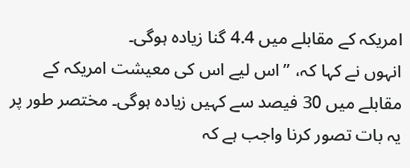امریکہ کے مقابلے میں 4.4 گنا زیادہ ہوگی۔
انہوں نے کہا کہ، ”اس لیے اس کی معیشت امریکہ کے مقابلے میں 30 فیصد سے کہیں زیادہ ہوگی۔ مختصر طور پر یہ بات تصور کرنا واجب ہے کہ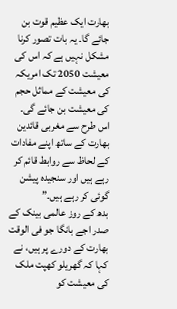بھارت ایک عظیم قوت بن جائے گا۔ یہ بات تصور کرنا مشکل نہیں ہے کہ اس کی معیشت 2050 تک امریکہ کی معیشت کے مماثل حجم کی معیشت بن جائے گی۔ اس طرح سے مغربی قائدین بھارت کے ساتھ اپنے مفادات کے لحاظ سے روابط قائم کر رہے ہیں اور سنجیدہ پیشن گوئی کر رہے ہیں۔”
بدھ کے روز عالمی بینک کے صدر اجے بانگا جو فی الوقت بھارت کے دورے پر ہیں، نے کہا کہ گھریلو کھپت ملک کی معیشت کو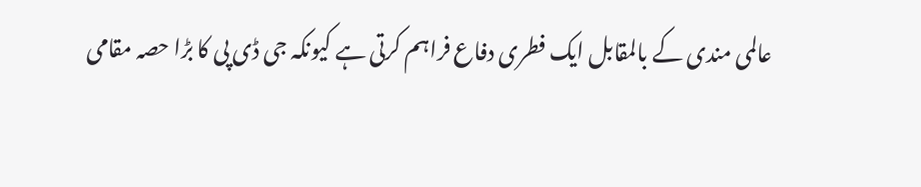عالمی مندی کے بالمقابل ایک فطری دفاع فراہم کرتی ہے کیونکہ جی ڈی پی کا بڑا حصہ مقامی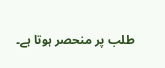طلب پر منحصر ہوتا ہے۔